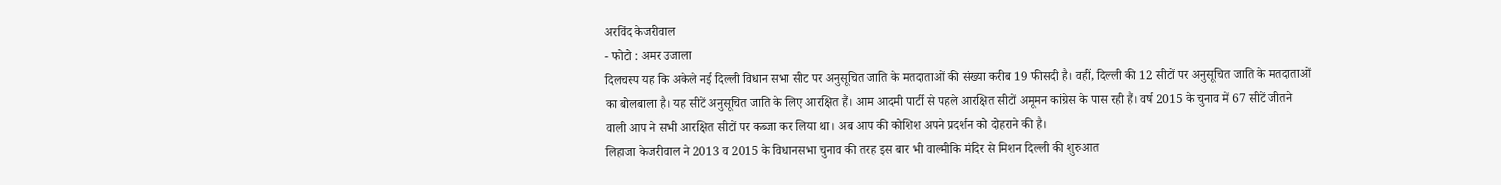अरविंद केजरीवाल
- फोटो : अमर उजाला
दिलचस्प यह कि अकेले नई दिल्ली विधान सभा सीट पर अनुसूचित जाति के मतदाताओं की संख्या करीब 19 फीसदी है। वहीं, दिल्ली की 12 सीटों पर अनुसूचित जाति के मतदाताओं का बोलबाला है। यह सीटें अनुसूचित जाति के लिए आरक्षित हैं। आम आदमी पार्टी से पहले आरक्षित सीटों अमूमन कांग्रेस के पास रही हैं। वर्ष 2015 के चुनाव में 67 सीटें जीतने वाली आप ने सभी आरक्षित सीटों पर कब्जा कर लिया था। अब आप की कोशिश अपने प्रदर्शन को दोहराने की है।
लिहाजा केजरीवाल ने 2013 व 2015 के विधानसभा चुनाव की तरह इस बार भी वाल्मीकि मंदिर से मिशन दिल्ली की शुरुआत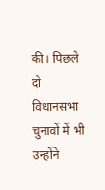की। पिछले दो विधानसभा चुनावों में भी उन्होंने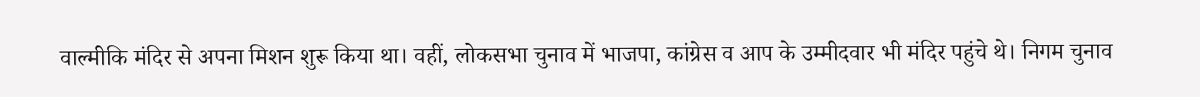वाल्मीकि मंदिर से अपना मिशन शुरू किया था। वहीं, लोकसभा चुनाव में भाजपा, कांग्रेस व आप के उम्मीदवार भी मंदिर पहुंचे थे। निगम चुनाव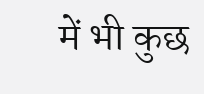में भी कुछ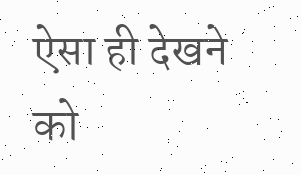ऐसा ही देखने को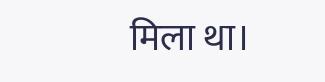मिला था।